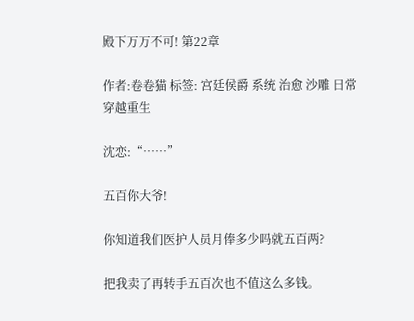殿下万万不可! 第22章

作者:卷卷猫 标签: 宫廷侯爵 系统 治愈 沙雕 日常 穿越重生

沈恋:“……”

五百你大爷!

你知道我们医护人员月俸多少吗就五百两?

把我卖了再转手五百次也不值这么多钱。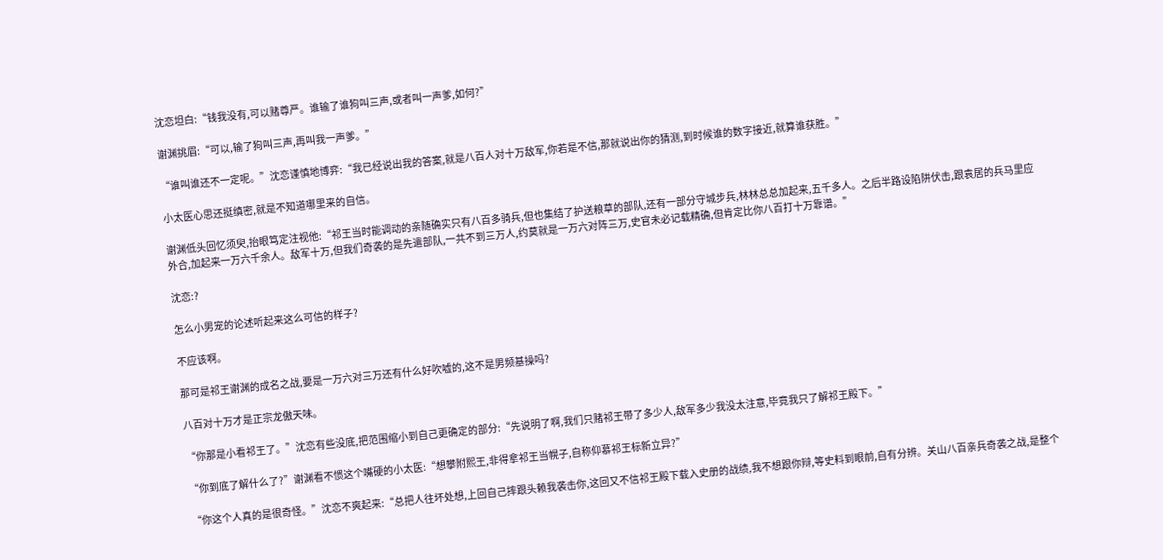沈恋坦白:“钱我没有,可以赌尊严。谁输了谁狗叫三声,或者叫一声爹,如何?”

谢渊挑眉:“可以,输了狗叫三声,再叫我一声爹。”

“谁叫谁还不一定呢。”沈恋谨慎地博弈:“我已经说出我的答案,就是八百人对十万敌军,你若是不信,那就说出你的猜测,到时候谁的数字接近,就算谁获胜。”

小太医心思还挺缜密,就是不知道哪里来的自信。

谢渊低头回忆须臾,抬眼笃定注视他:“祁王当时能调动的亲随确实只有八百多骑兵,但也集结了护送粮草的部队,还有一部分守城步兵,林林总总加起来,五千多人。之后半路设陷阱伏击,跟袁居的兵马里应外合,加起来一万六千余人。敌军十万,但我们奇袭的是先遣部队,一共不到三万人,约莫就是一万六对阵三万,史官未必记载精确,但肯定比你八百打十万靠谱。”

沈恋:?

怎么小男宠的论述听起来这么可信的样子?

不应该啊。

那可是祁王谢渊的成名之战,要是一万六对三万还有什么好吹嘘的,这不是男频基操吗?

八百对十万才是正宗龙傲天味。

“你那是小看祁王了。”沈恋有些没底,把范围缩小到自己更确定的部分:“先说明了啊,我们只赌祁王带了多少人,敌军多少我没太注意,毕竟我只了解祁王殿下。”

“你到底了解什么了?”谢渊看不惯这个嘴硬的小太医:“想攀附熙王,非得拿祁王当幌子,自称仰慕祁王标新立异?”

“你这个人真的是很奇怪。”沈恋不爽起来:“总把人往坏处想,上回自己摔跟头赖我袭击你,这回又不信祁王殿下载入史册的战绩,我不想跟你辩,等史料到眼前,自有分辨。关山八百亲兵奇袭之战,是整个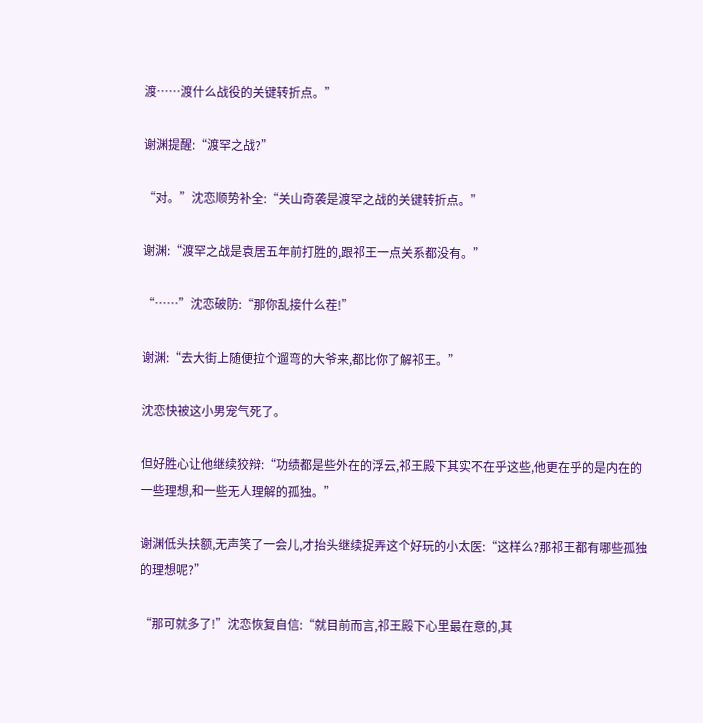渡……渡什么战役的关键转折点。”

谢渊提醒:“渡罕之战?”

“对。”沈恋顺势补全:“关山奇袭是渡罕之战的关键转折点。”

谢渊:“渡罕之战是袁居五年前打胜的,跟祁王一点关系都没有。”

“……”沈恋破防:“那你乱接什么茬!”

谢渊:“去大街上随便拉个遛弯的大爷来,都比你了解祁王。”

沈恋快被这小男宠气死了。

但好胜心让他继续狡辩:“功绩都是些外在的浮云,祁王殿下其实不在乎这些,他更在乎的是内在的一些理想,和一些无人理解的孤独。”

谢渊低头扶额,无声笑了一会儿,才抬头继续捉弄这个好玩的小太医:“这样么?那祁王都有哪些孤独的理想呢?”

“那可就多了!”沈恋恢复自信:“就目前而言,祁王殿下心里最在意的,其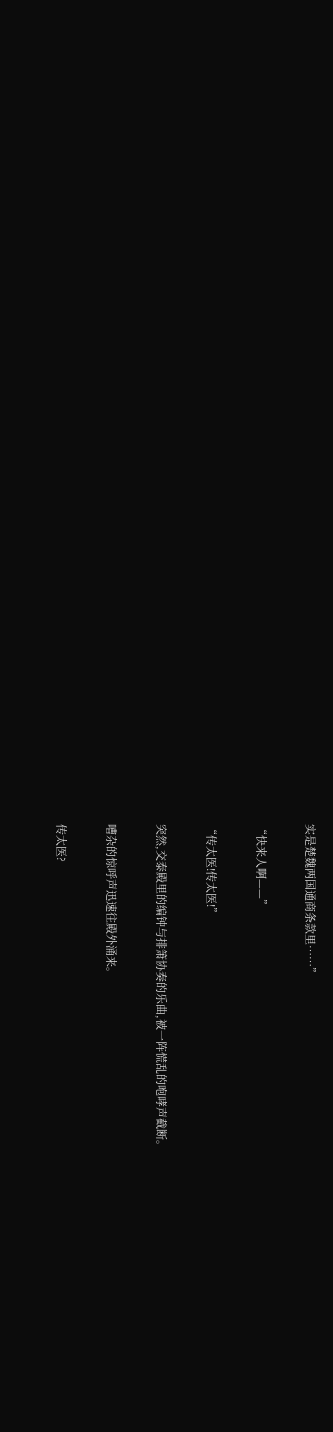实是楚魏两国通商条款里……”

“快来人啊——”

“传太医!传太医!”

突然,交泰殿里的编钟与排箫协奏的乐曲,被一阵慌乱的咆哮声截断。

嘈杂的惊呼声迅速往殿外涌来。

传太医?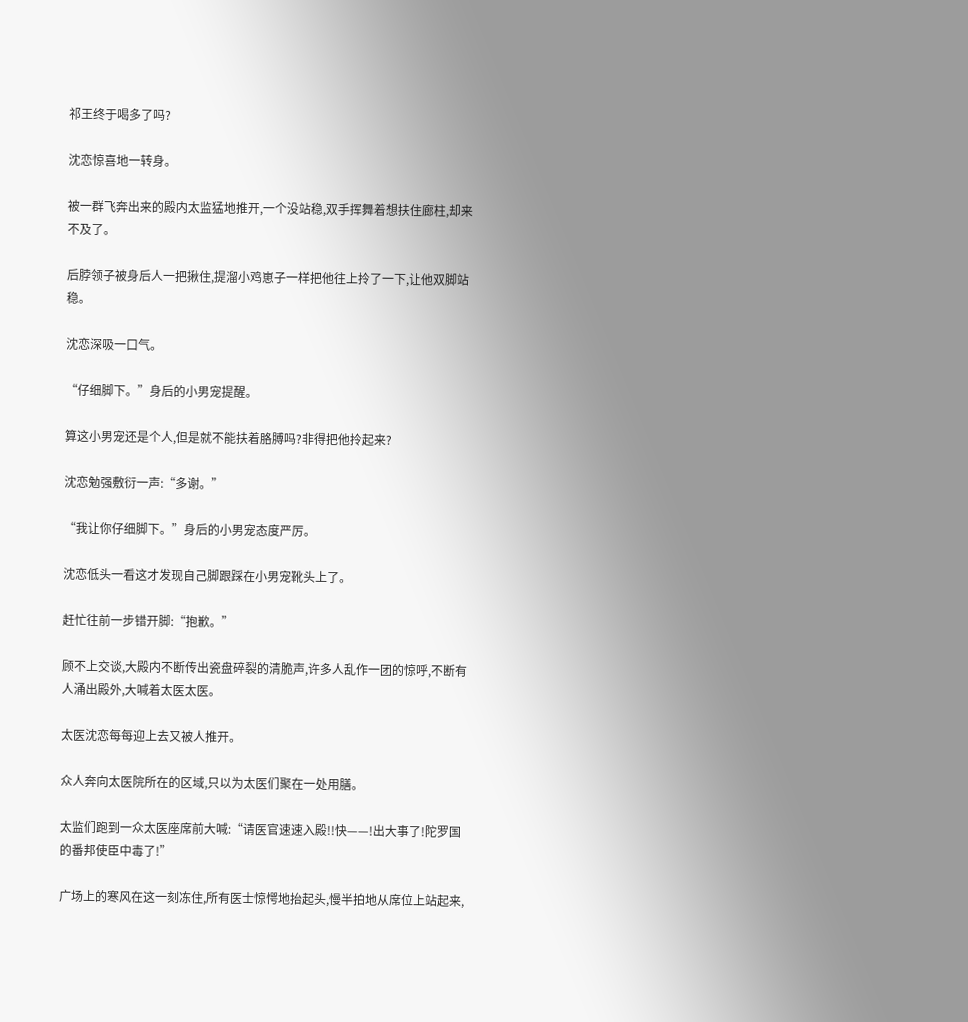祁王终于喝多了吗?

沈恋惊喜地一转身。

被一群飞奔出来的殿内太监猛地推开,一个没站稳,双手挥舞着想扶住廊柱,却来不及了。

后脖领子被身后人一把揪住,提溜小鸡崽子一样把他往上拎了一下,让他双脚站稳。

沈恋深吸一口气。

“仔细脚下。”身后的小男宠提醒。

算这小男宠还是个人,但是就不能扶着胳膊吗?非得把他拎起来?

沈恋勉强敷衍一声:“多谢。”

“我让你仔细脚下。”身后的小男宠态度严厉。

沈恋低头一看这才发现自己脚跟踩在小男宠靴头上了。

赶忙往前一步错开脚:“抱歉。”

顾不上交谈,大殿内不断传出瓷盘碎裂的清脆声,许多人乱作一团的惊呼,不断有人涌出殿外,大喊着太医太医。

太医沈恋每每迎上去又被人推开。

众人奔向太医院所在的区域,只以为太医们聚在一处用膳。

太监们跑到一众太医座席前大喊:“请医官速速入殿!!快——!出大事了!陀罗国的番邦使臣中毒了!”

广场上的寒风在这一刻冻住,所有医士惊愕地抬起头,慢半拍地从席位上站起来,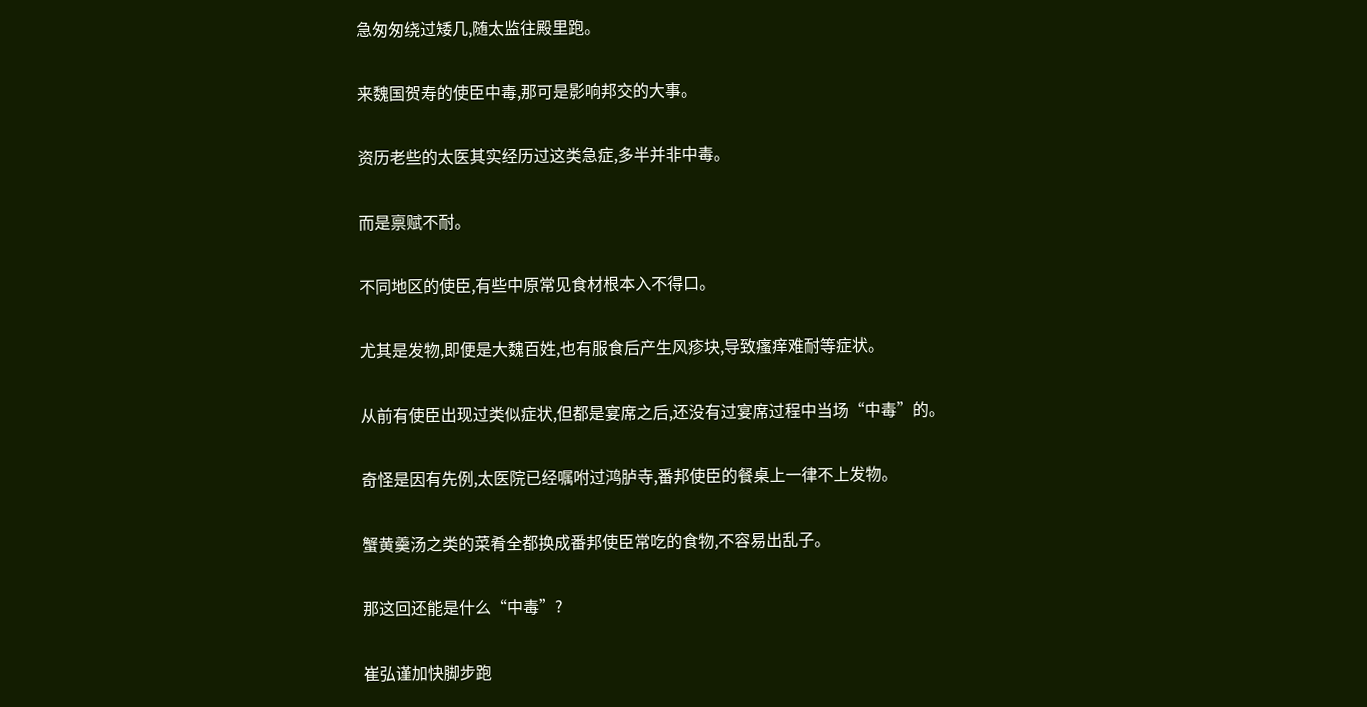急匆匆绕过矮几,随太监往殿里跑。

来魏国贺寿的使臣中毒,那可是影响邦交的大事。

资历老些的太医其实经历过这类急症,多半并非中毒。

而是禀赋不耐。

不同地区的使臣,有些中原常见食材根本入不得口。

尤其是发物,即便是大魏百姓,也有服食后产生风疹块,导致瘙痒难耐等症状。

从前有使臣出现过类似症状,但都是宴席之后,还没有过宴席过程中当场“中毒”的。

奇怪是因有先例,太医院已经嘱咐过鸿胪寺,番邦使臣的餐桌上一律不上发物。

蟹黄羹汤之类的菜肴全都换成番邦使臣常吃的食物,不容易出乱子。

那这回还能是什么“中毒”?

崔弘谨加快脚步跑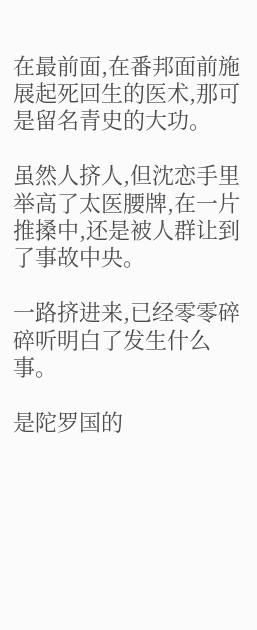在最前面,在番邦面前施展起死回生的医术,那可是留名青史的大功。

虽然人挤人,但沈恋手里举高了太医腰牌,在一片推搡中,还是被人群让到了事故中央。

一路挤进来,已经零零碎碎听明白了发生什么事。

是陀罗国的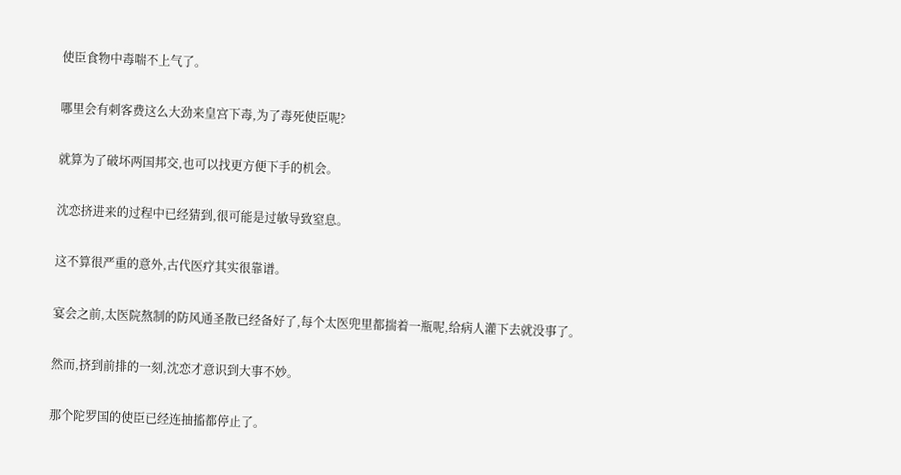使臣食物中毒喘不上气了。

哪里会有刺客费这么大劲来皇宫下毒,为了毒死使臣呢?

就算为了破坏两国邦交,也可以找更方便下手的机会。

沈恋挤进来的过程中已经猜到,很可能是过敏导致窒息。

这不算很严重的意外,古代医疗其实很靠谱。

宴会之前,太医院熬制的防风通圣散已经备好了,每个太医兜里都揣着一瓶呢,给病人灌下去就没事了。

然而,挤到前排的一刻,沈恋才意识到大事不妙。

那个陀罗国的使臣已经连抽搐都停止了。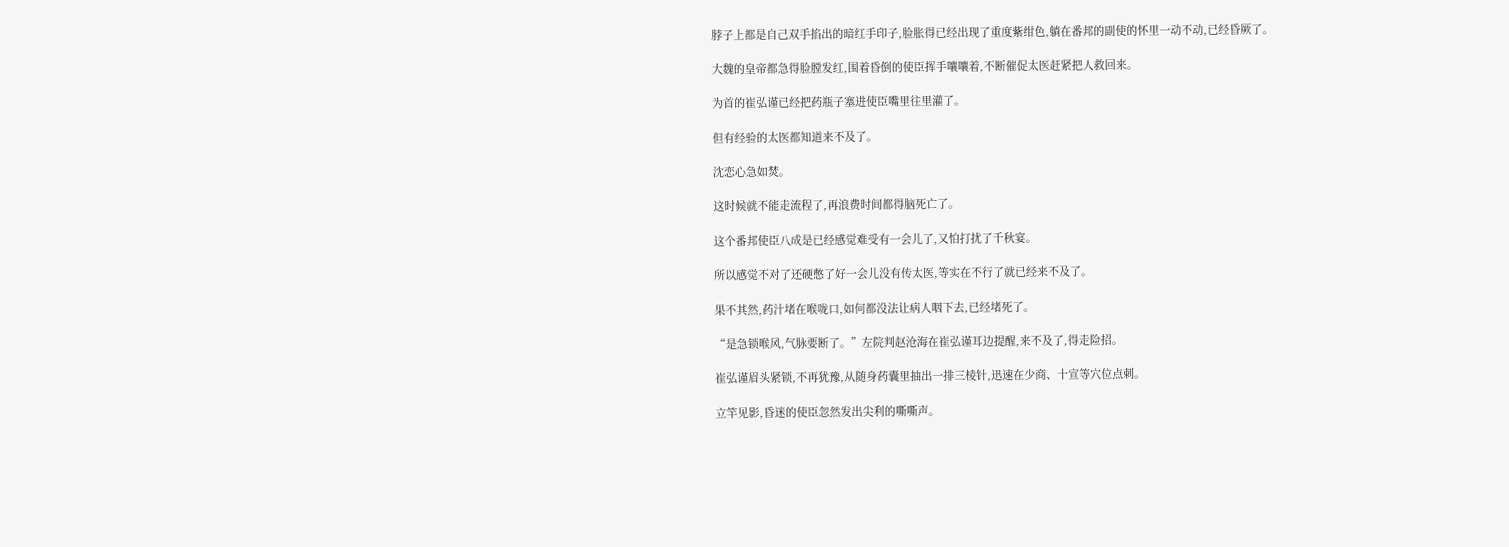脖子上都是自己双手掐出的暗红手印子,脸胀得已经出现了重度紫绀色,躺在番邦的副使的怀里一动不动,已经昏厥了。

大魏的皇帝都急得脸膛发红,围着昏倒的使臣挥手嚷嚷着,不断催促太医赶紧把人救回来。

为首的崔弘谨已经把药瓶子塞进使臣嘴里往里灌了。

但有经验的太医都知道来不及了。

沈恋心急如焚。

这时候就不能走流程了,再浪费时间都得脑死亡了。

这个番邦使臣八成是已经感觉难受有一会儿了,又怕打扰了千秋宴。

所以感觉不对了还硬憋了好一会儿没有传太医,等实在不行了就已经来不及了。

果不其然,药汁堵在喉咙口,如何都没法让病人咽下去,已经堵死了。

“是急锁喉风,气脉要断了。”左院判赵沧海在崔弘谨耳边提醒,来不及了,得走险招。

崔弘谨眉头紧锁,不再犹豫,从随身药囊里抽出一排三棱针,迅速在少商、十宣等穴位点刺。

立竿见影,昏迷的使臣忽然发出尖利的嘶嘶声。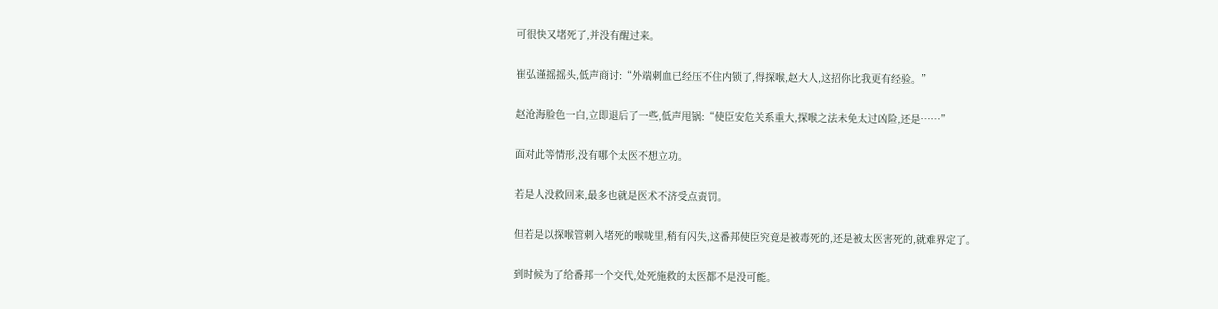可很快又堵死了,并没有醒过来。

崔弘谨摇摇头,低声商讨:“外端刺血已经压不住内锁了,得探喉,赵大人,这招你比我更有经验。”

赵沧海脸色一白,立即退后了一些,低声甩锅:“使臣安危关系重大,探喉之法未免太过凶险,还是……”

面对此等情形,没有哪个太医不想立功。

若是人没救回来,最多也就是医术不济受点责罚。

但若是以探喉管刺入堵死的喉咙里,稍有闪失,这番邦使臣究竟是被毒死的,还是被太医害死的,就难界定了。

到时候为了给番邦一个交代,处死施救的太医都不是没可能。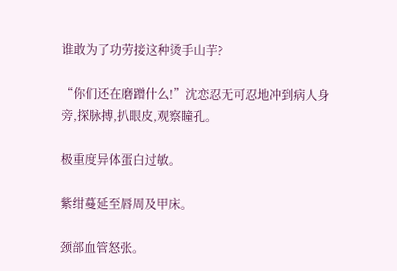谁敢为了功劳接这种烫手山芋?

“你们还在磨蹭什么!”沈恋忍无可忍地冲到病人身旁,探脉搏,扒眼皮,观察瞳孔。

极重度异体蛋白过敏。

紫绀蔓延至唇周及甲床。

颈部血管怒张。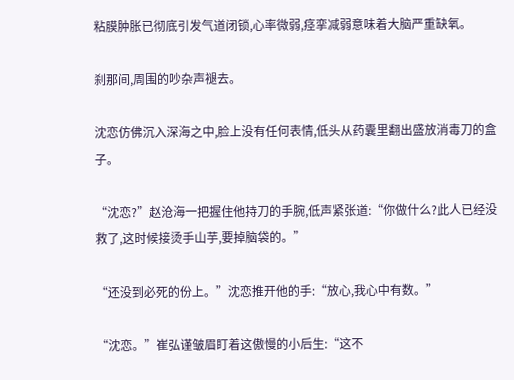粘膜肿胀已彻底引发气道闭锁,心率微弱,痉挛减弱意味着大脑严重缺氧。

刹那间,周围的吵杂声褪去。

沈恋仿佛沉入深海之中,脸上没有任何表情,低头从药囊里翻出盛放消毒刀的盒子。

“沈恋?”赵沧海一把握住他持刀的手腕,低声紧张道:“你做什么?此人已经没救了,这时候接烫手山芋,要掉脑袋的。”

“还没到必死的份上。”沈恋推开他的手:“放心,我心中有数。”

“沈恋。”崔弘谨皱眉盯着这傲慢的小后生:“这不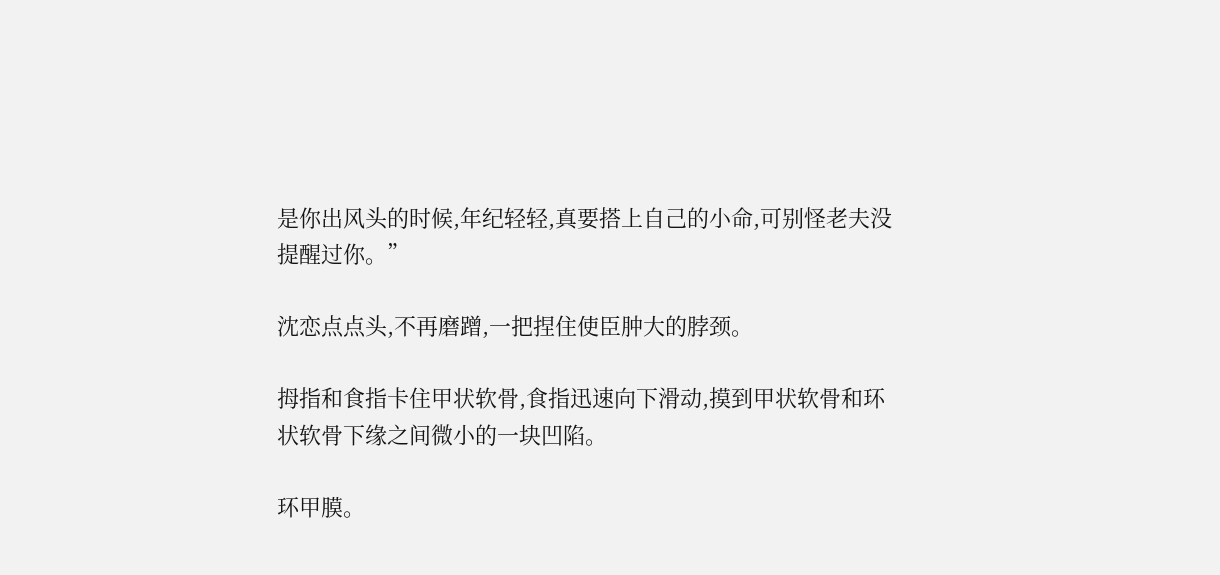是你出风头的时候,年纪轻轻,真要搭上自己的小命,可别怪老夫没提醒过你。”

沈恋点点头,不再磨蹭,一把捏住使臣肿大的脖颈。

拇指和食指卡住甲状软骨,食指迅速向下滑动,摸到甲状软骨和环状软骨下缘之间微小的一块凹陷。

环甲膜。